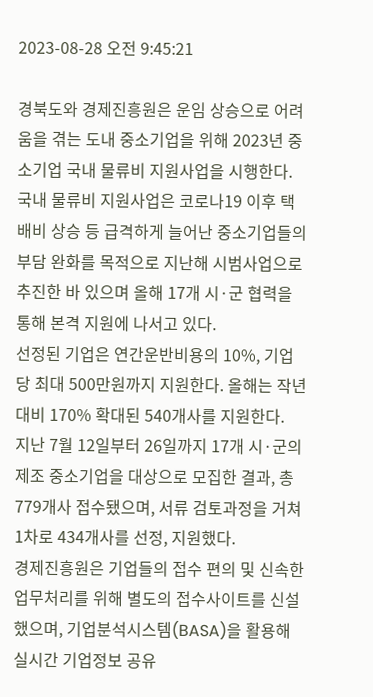2023-08-28 오전 9:45:21

경북도와 경제진흥원은 운임 상승으로 어려움을 겪는 도내 중소기업을 위해 2023년 중소기업 국내 물류비 지원사업을 시행한다.
국내 물류비 지원사업은 코로나19 이후 택배비 상승 등 급격하게 늘어난 중소기업들의 부담 완화를 목적으로 지난해 시범사업으로 추진한 바 있으며 올해 17개 시·군 협력을 통해 본격 지원에 나서고 있다.
선정된 기업은 연간운반비용의 10%, 기업당 최대 500만원까지 지원한다. 올해는 작년 대비 170% 확대된 540개사를 지원한다.
지난 7월 12일부터 26일까지 17개 시·군의 제조 중소기업을 대상으로 모집한 결과, 총 779개사 접수됐으며, 서류 검토과정을 거쳐 1차로 434개사를 선정, 지원했다.
경제진흥원은 기업들의 접수 편의 및 신속한 업무처리를 위해 별도의 접수사이트를 신설했으며, 기업분석시스템(BASA)을 활용해 실시간 기업정보 공유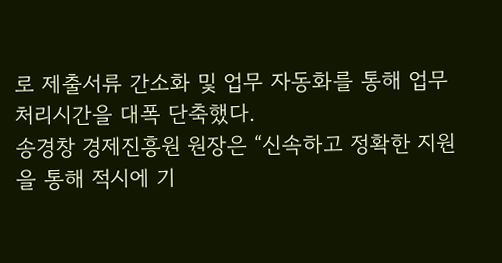로 제출서류 간소화 및 업무 자동화를 통해 업무 처리시간을 대폭 단축했다.
송경창 경제진흥원 원장은 “신속하고 정확한 지원을 통해 적시에 기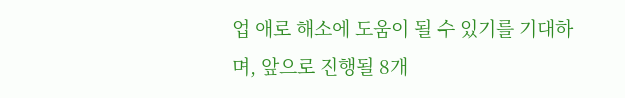업 애로 해소에 도움이 될 수 있기를 기대하며, 앞으로 진행될 8개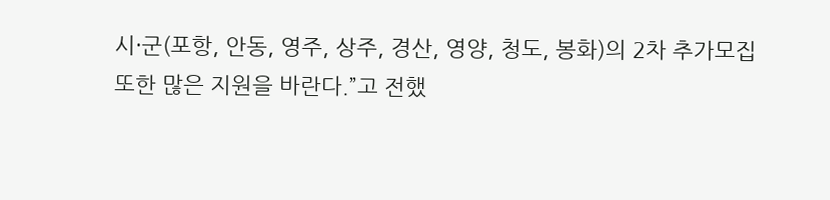시·군(포항, 안동, 영주, 상주, 경산, 영양, 청도, 봉화)의 2차 추가모집 또한 많은 지원을 바란다.”고 전했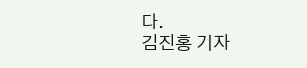다.
김진홍 기자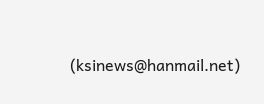(ksinews@hanmail.net)